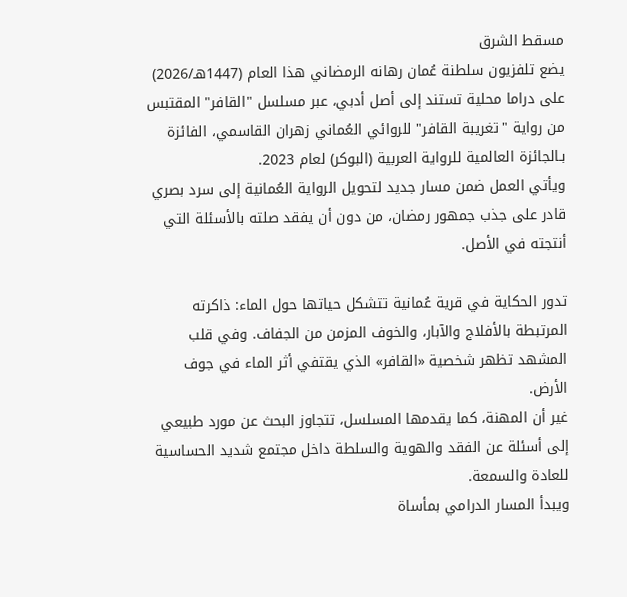مسقط الشرق
يضع تلفزيون سلطنة عُمان رهانه الرمضاني هذا العام (1447هـ/2026) على دراما محلية تستند إلى أصل أدبي، عبر مسلسل "القافر" المقتبس من رواية "تغريبة القافر" للروائي العُماني زهران القاسمي، الفائزة بـالجائزة العالمية للرواية العربية (البوكر) لعام 2023.
ويأتي العمل ضمن مسار جديد لتحويل الرواية العُمانية إلى سرد بصري قادر على جذب جمهور رمضان، من دون أن يفقد صلته بالأسئلة التي أنتجته في الأصل.

تدور الحكاية في قرية عُمانية تتشكل حياتها حول الماء: ذاكرته المرتبطة بالأفلاج والآبار، والخوف المزمن من الجفاف. وفي قلب المشهد تظهر شخصية «القافر» الذي يقتفي أثر الماء في جوف الأرض.
غير أن المهنة، كما يقدمها المسلسل، تتجاوز البحث عن مورد طبيعي إلى أسئلة عن الفقد والهوية والسلطة داخل مجتمع شديد الحساسية للعادة والسمعة.
ويبدأ المسار الدرامي بمأساة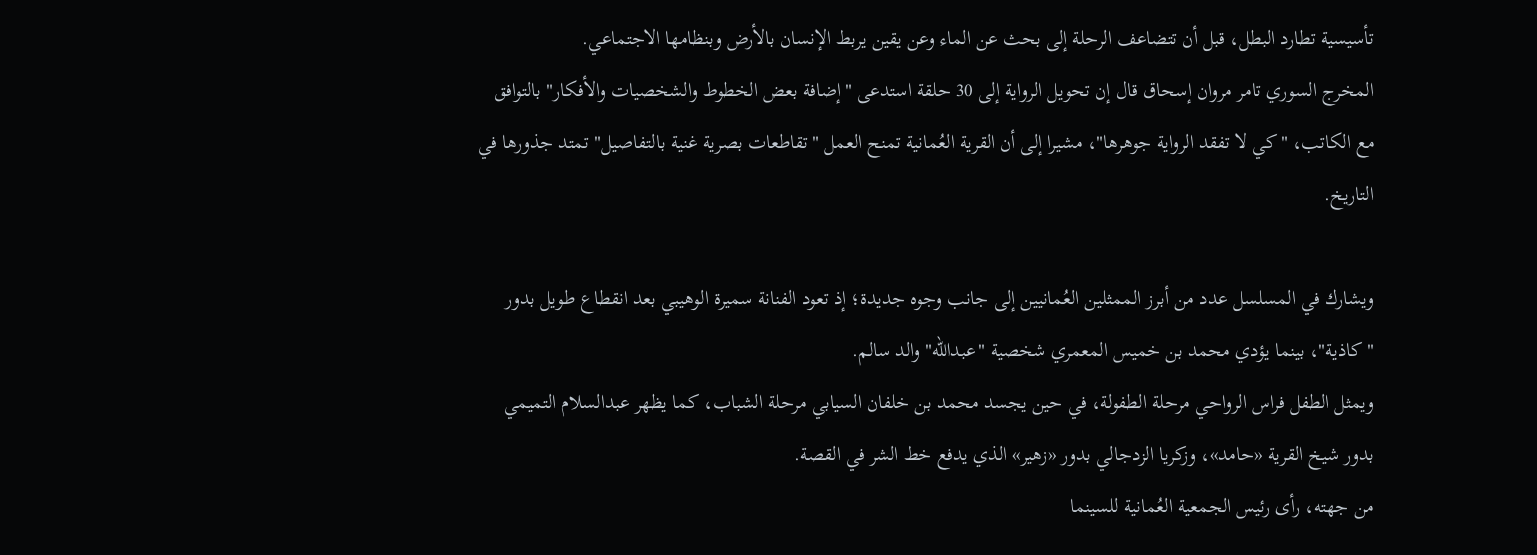تأسيسية تطارد البطل، قبل أن تتضاعف الرحلة إلى بحث عن الماء وعن يقين يربط الإنسان بالأرض وبنظامها الاجتماعي.
المخرج السوري تامر مروان إسحاق قال إن تحويل الرواية إلى 30 حلقة استدعى "إضافة بعض الخطوط والشخصيات والأفكار" بالتوافق مع الكاتب، "كي لا تفقد الرواية جوهرها"، مشيرا إلى أن القرية العُمانية تمنح العمل "تقاطعات بصرية غنية بالتفاصيل" تمتد جذورها في التاريخ.

ويشارك في المسلسل عدد من أبرز الممثلين العُمانيين إلى جانب وجوه جديدة؛ إذ تعود الفنانة سميرة الوهيبي بعد انقطاع طويل بدور "كاذية"، بينما يؤدي محمد بن خميس المعمري شخصية "عبدالله" والد سالم.
ويمثل الطفل فراس الرواحي مرحلة الطفولة، في حين يجسد محمد بن خلفان السيابي مرحلة الشباب، كما يظهر عبدالسلام التميمي بدور شيخ القرية «حامد»، وزكريا الزدجالي بدور «زهير» الذي يدفع خط الشر في القصة.
من جهته، رأى رئيس الجمعية العُمانية للسينما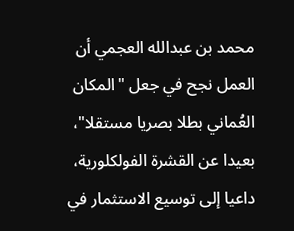محمد بن عبدالله العجمي أن العمل نجح في جعل "المكان العُماني بطلا بصريا مستقلا"، بعيدا عن القشرة الفولكلورية، داعيا إلى توسيع الاستثمار في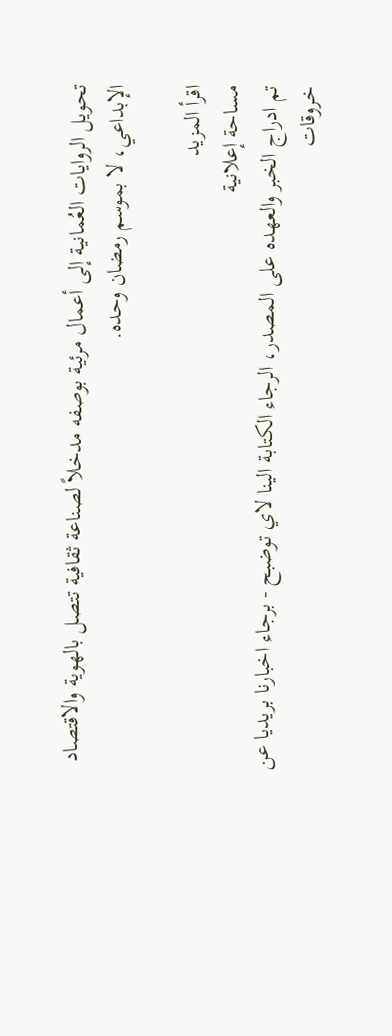تحويل الروايات العُمانية إلى أعمال مرئية بوصفه مدخلاً لصناعة ثقافية تتصل بالهوية والاقتصاد الإبداعي، لا بموسم رمضان وحده.

اقرأ المزيد
مساحة إعلانية
تم ادراج الخبر والعهده على المصدر، الرجاء الكتابة الينا لاي توضبح - برجاء اخبارنا بريديا عن خروقات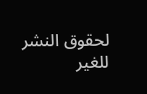لحقوق النشر للغير